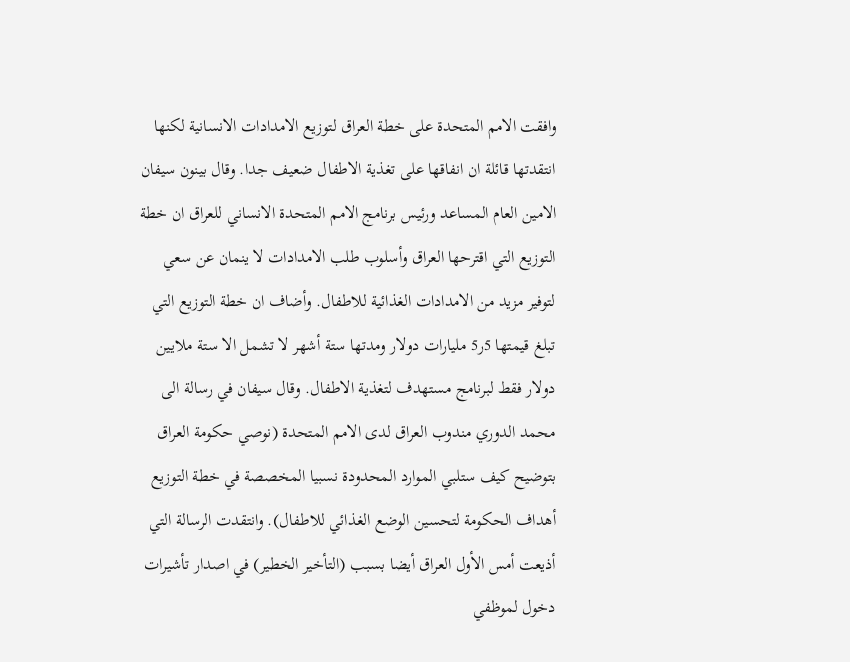وافقت الامم المتحدة على خطة العراق لتوزيع الامدادات الانسانية لكنها انتقدتها قائلة ان انفاقها على تغذية الاطفال ضعيف جدا. وقال بينون سيفان الامين العام المساعد ورئيس برنامج الامم المتحدة الانساني للعراق ان خطة التوزيع التي اقترحها العراق وأسلوب طلب الامدادات لا ينمان عن سعي لتوفير مزيد من الامدادات الغذائية للاطفال. وأضاف ان خطة التوزيع التي تبلغ قيمتها 5ر5 مليارات دولار ومدتها ستة أشهر لا تشمل الا ستة ملايين دولار فقط لبرنامج مستهدف لتغذية الاطفال. وقال سيفان في رسالة الى محمد الدوري مندوب العراق لدى الامم المتحدة (نوصي حكومة العراق بتوضيح كيف ستلبي الموارد المحدودة نسبيا المخصصة في خطة التوزيع أهداف الحكومة لتحسين الوضع الغذائي للاطفال). وانتقدت الرسالة التي أذيعت أمس الأول العراق أيضا بسبب (التأخير الخطير) في اصدار تأشيرات دخول لموظفي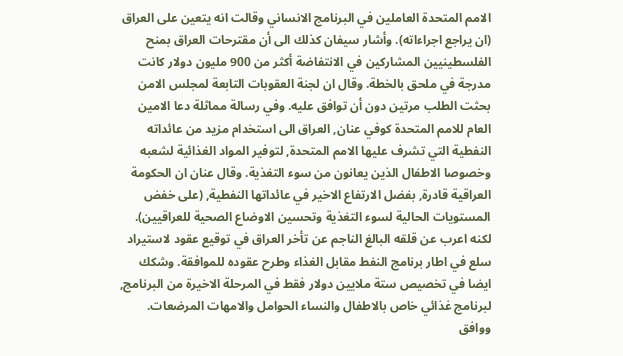الامم المتحدة العاملين في البرنامج الانساني وقالت انه يتعين على العراق (ان يراجع اجراءاته). وأشار سيفان كذلك الى أن مقترحات العراق بمنح الفلسطينيين المشاركين في الانتفاضة أكثر من 900 مليون دولار كانت مدرجة في ملحق بالخطة. وقال ان لجنة العقوبات التابعة لمجلس الامن بحثت الطلب مرتين دون أن توافق عليه. وفي رسالة مماثلة دعا الامين العام للامم المتحدة كوفي عنان, العراق الى استخدام مزيد من عائداته النفطية التي تشرف عليها الامم المتحدة, لتوفير المواد الغذائية لشعبه وخصوصا الاطفال الذين يعانون من سوء التغذية. وقال عنان ان الحكومة العراقية قادرة, بفضل الارتفاع الاخير في عائداتها النفطية, (على خفض المستويات الحالية لسوء التغذية وتحسين الاوضاع الصحية للعراقيين). لكنه اعرب عن قلقه البالغ الناجم عن تأخر العراق في توقيع عقود لاستيراد سلع في اطار برنامج النفط مقابل الغذاء وطرح عقوده للموافقة. وشكك ايضا في تخصيص ستة ملايين دولار فقط في المرحلة الاخيرة من البرنامج, لبرنامج غذائي خاص بالاطفال والنساء الحوامل والامهات المرضعات. ووافق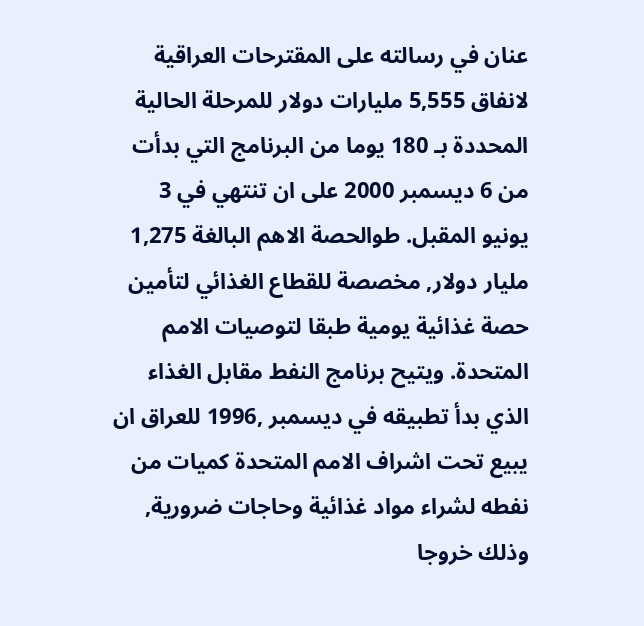عنان في رسالته على المقترحات العراقية لانفاق 5,555 مليارات دولار للمرحلة الحالية المحددة بـ 180 يوما من البرنامج التي بدأت من 6 ديسمبر 2000 على ان تنتهي في 3 يونيو المقبل. طوالحصة الاهم البالغة 1,275 مليار دولار, مخصصة للقطاع الغذائي لتأمين حصة غذائية يومية طبقا لتوصيات الامم المتحدة. ويتيح برنامج النفط مقابل الغذاء الذي بدأ تطبيقه في ديسمبر ,1996 للعراق ان يبيع تحت اشراف الامم المتحدة كميات من نفطه لشراء مواد غذائية وحاجات ضرورية, وذلك خروجا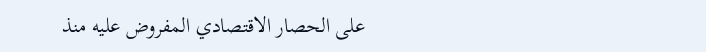على الحصار الاقتصادي المفروض عليه منذ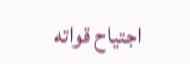اجتياح قواته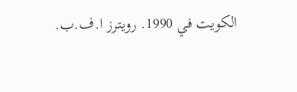الكويت في 1990. رويترز ا.ف.ب.